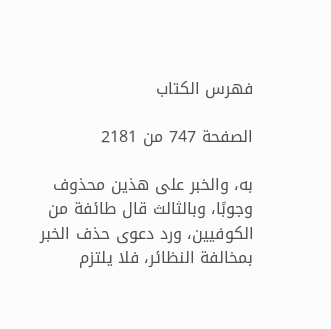فهرس الكتاب

الصفحة 747 من 2181

به، والخبر على هذين محذوف وجوبًا، وبالثالث قال طائفة من الكوفيين، ورد دعوى حذف الخبر بمخالفة النظائر، فلا يلتزم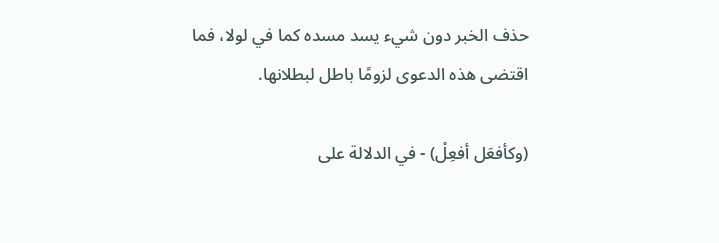حذف الخبر دون شيء يسد مسده كما في لولا، فما اقتضى هذه الدعوى لزومًا باطل لبطلانها.

(وكأفعَل أفعِلْ) - في الدلالة على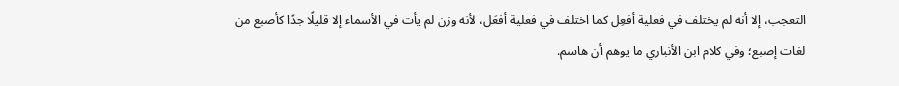التعجب، إلا أنه لم يختلف في فعلية أفعِل كما اختلف في فعلية أفعَل، لأنه وزن لم يأت في الأسماء إلا قليلًا جدًا كأصبع من لغات إصبع؛ وفي كلام ابن الأنباري ما يوهم أن هاسم.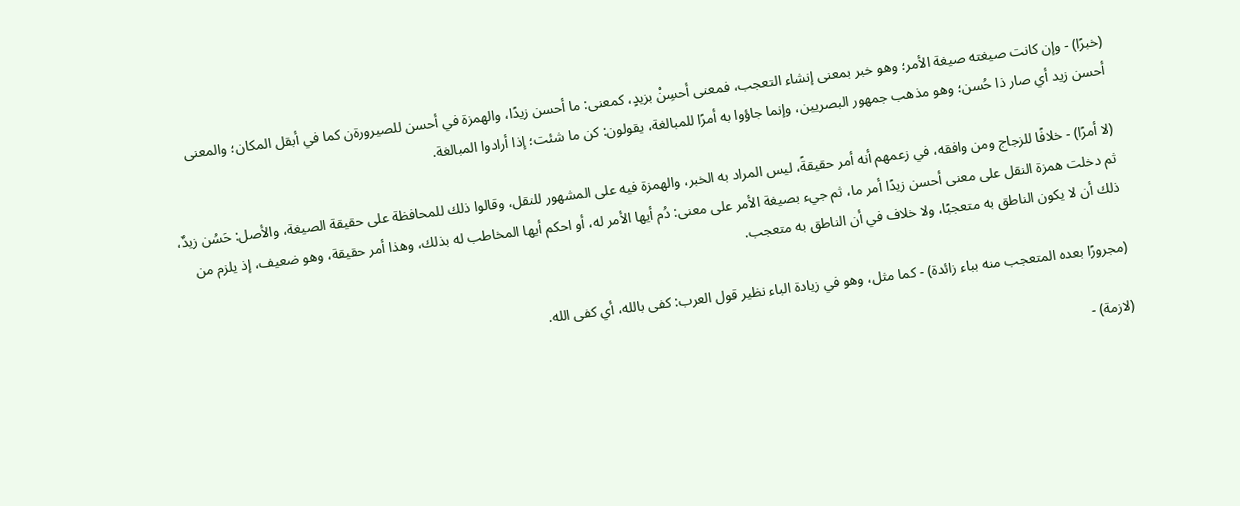(خبرًا) - وإن كانت صيغته صيغة الأمر؛ وهو خبر بمعنى إنشاء التعجب، فمعنى أحسِنْ بزيدٍ، كمعنى: ما أحسن زيدًا، والهمزة في أحسن للصيرورةن كما في أبقل المكان؛ والمعنى أحسن زيد أي صار ذا حُسن؛ وهو مذهب جمهور البصريين، وإنما جاؤوا به أمرًا للمبالغة، يقولون: كن ما شئت؛ إذا أرادوا المبالغة.

(لا أمرًا) - خلافًا للزجاج ومن وافقه، في زعمهم أنه أمر حقيقةً، ليس المراد به الخبر، والهمزة فيه على المشهور للنقل، وقالوا ذلك للمحافظة على حقيقة الصيغة، والأصل: حَسُن زيدٌ، ثم دخلت همزة النقل على معنى أحسن زيدًا أمر ما، ثم جيء بصيغة الأمر على معنى: دُم أيها الأمر له، أو احكم أيها المخاطب له بذلك، وهذا أمر حقيقة، وهو ضعيف، إذ يلزم من ذلك أن لا يكون الناطق به متعجبًا، ولا خلاف في أن الناطق به متعجب.

(مجرورًا بعده المتعجب منه بباء زائدة) - كما مثل، وهو في زيادة الباء نظير قول العرب: كفى بالله، أي كفى الله.

(لازمة) -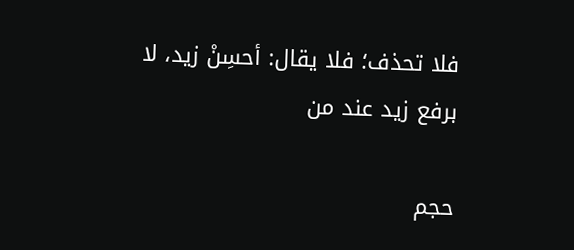فلا تحذف؛ فلا يقال: أحسِنْ زيد، لا برفع زيد عند من

حجم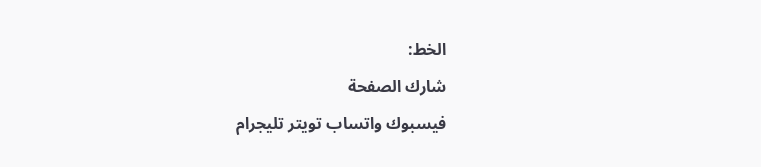الخط:
شارك الصفحة
فيسبوك واتساب تويتر تليجرام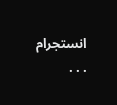انستجرام
. . .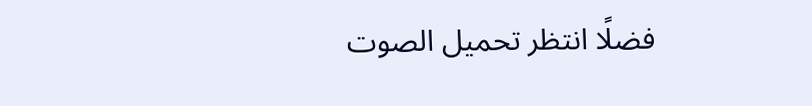فضلًا انتظر تحميل الصوت